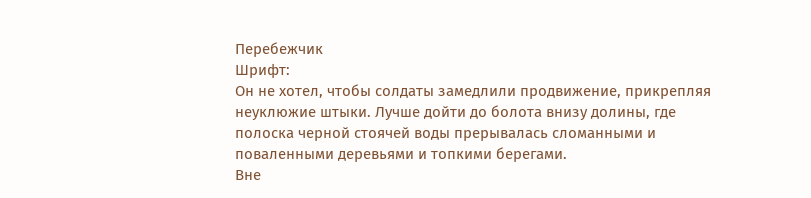Перебежчик
Шрифт:
Он не хотел, чтобы солдаты замедлили продвижение, прикрепляя неуклюжие штыки. Лучше дойти до болота внизу долины, где полоска черной стоячей воды прерывалась сломанными и поваленными деревьями и топкими берегами.
Вне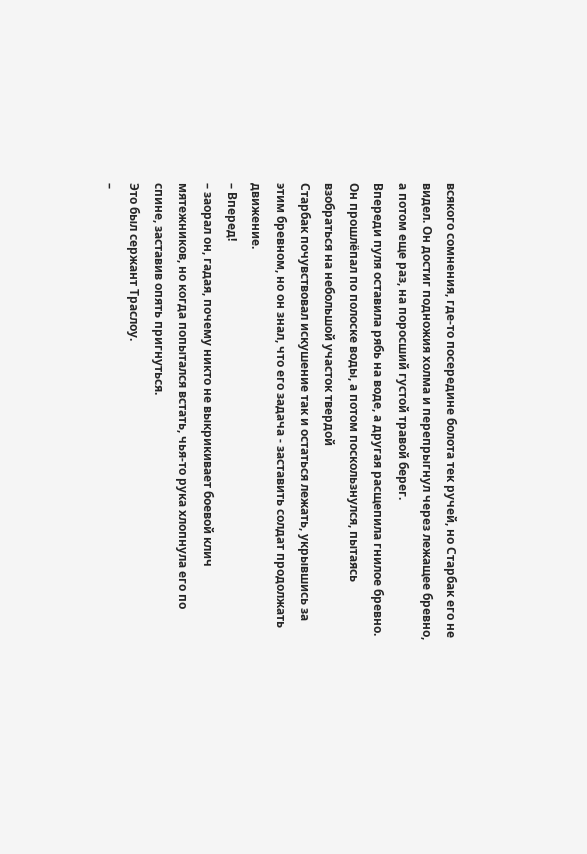всякого сомнения, где-то посередине болота тек ручей, но Старбак его не видел. Он достиг подножия холма и перепрыгнул через лежащее бревно, а потом еще раз, на поросший густой травой берег.
Впереди пуля оставила рябь на воде, а другая расщепила гнилое бревно. Он прошлёпал по полоске воды, а потом поскользнулся, пытаясь взобраться на небольшой участок твердой
Старбак почувствовал искушение так и остаться лежать, укрывшись за этим бревном, но он знал, что его задача - заставить солдат продолжать движение.
– Вперед!
– заорал он, гадая, почему никто не выкрикивает боевой клич мятежников, но когда попытался встать, чья-то рука хлопнула его по спине, заставив опять пригнуться.
Это был сержант Траслоу.
–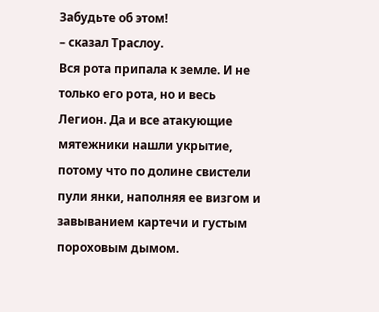Забудьте об этом!
– сказал Траслоу.
Вся рота припала к земле. И не только его рота, но и весь Легион. Да и все атакующие мятежники нашли укрытие, потому что по долине свистели пули янки, наполняя ее визгом и завыванием картечи и густым пороховым дымом.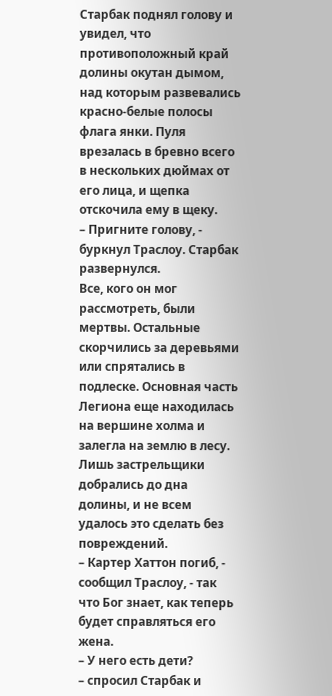Старбак поднял голову и увидел, что противоположный край долины окутан дымом, над которым развевались красно-белые полосы флага янки. Пуля врезалась в бревно всего в нескольких дюймах от его лица, и щепка отскочила ему в щеку.
– Пригните голову, - буркнул Траслоу. Старбак развернулся.
Все, кого он мог рассмотреть, были мертвы. Остальные скорчились за деревьями или спрятались в подлеске. Основная часть Легиона еще находилась на вершине холма и залегла на землю в лесу.
Лишь застрельщики добрались до дна долины, и не всем удалось это сделать без повреждений.
– Картер Хаттон погиб, - сообщил Траслоу, - так что Бог знает, как теперь будет справляться его жена.
– У него есть дети?
– спросил Старбак и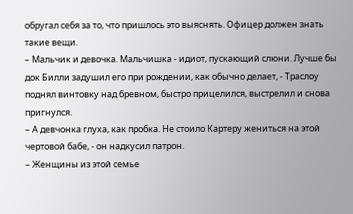обругал себя за то, что пришлось это выяснять. Офицер должен знать такие вещи.
– Мальчик и девочка. Мальчишка - идиот, пускающий слюни. Лучше бы док Билли задушил его при рождении, как обычно делает, - Траслоу поднял винтовку над бревном, быстро прицелился, выстрелил и снова пригнулся.
– А девчонка глуха, как пробка. Не стоило Картеру жениться на этой чертовой бабе, - он надкусил патрон.
– Женщины из этой семье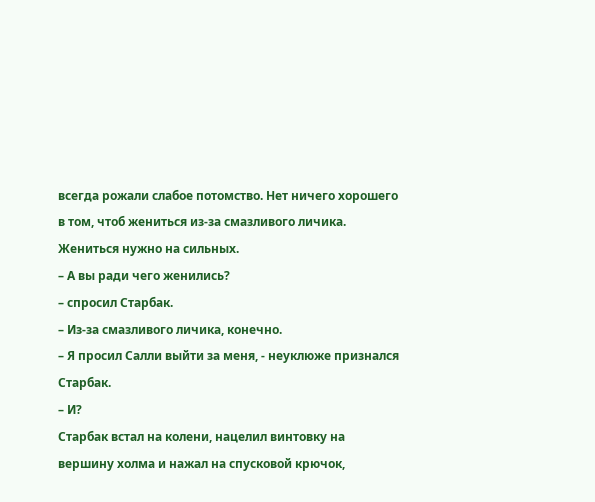всегда рожали слабое потомство. Нет ничего хорошего в том, чтоб жениться из-за смазливого личика. Жениться нужно на сильных.
– А вы ради чего женились?
– спросил Старбак.
– Из-за смазливого личика, конечно.
– Я просил Салли выйти за меня, - неуклюже признался Старбак.
– И?
Старбак встал на колени, нацелил винтовку на вершину холма и нажал на спусковой крючок,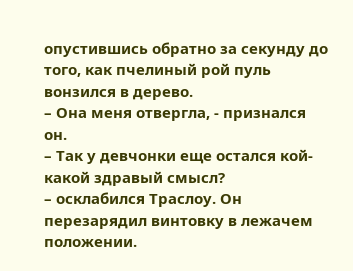опустившись обратно за секунду до того, как пчелиный рой пуль вонзился в дерево.
– Она меня отвергла, - признался он.
– Так у девчонки еще остался кой-какой здравый смысл?
– осклабился Траслоу. Он перезарядил винтовку в лежачем положении.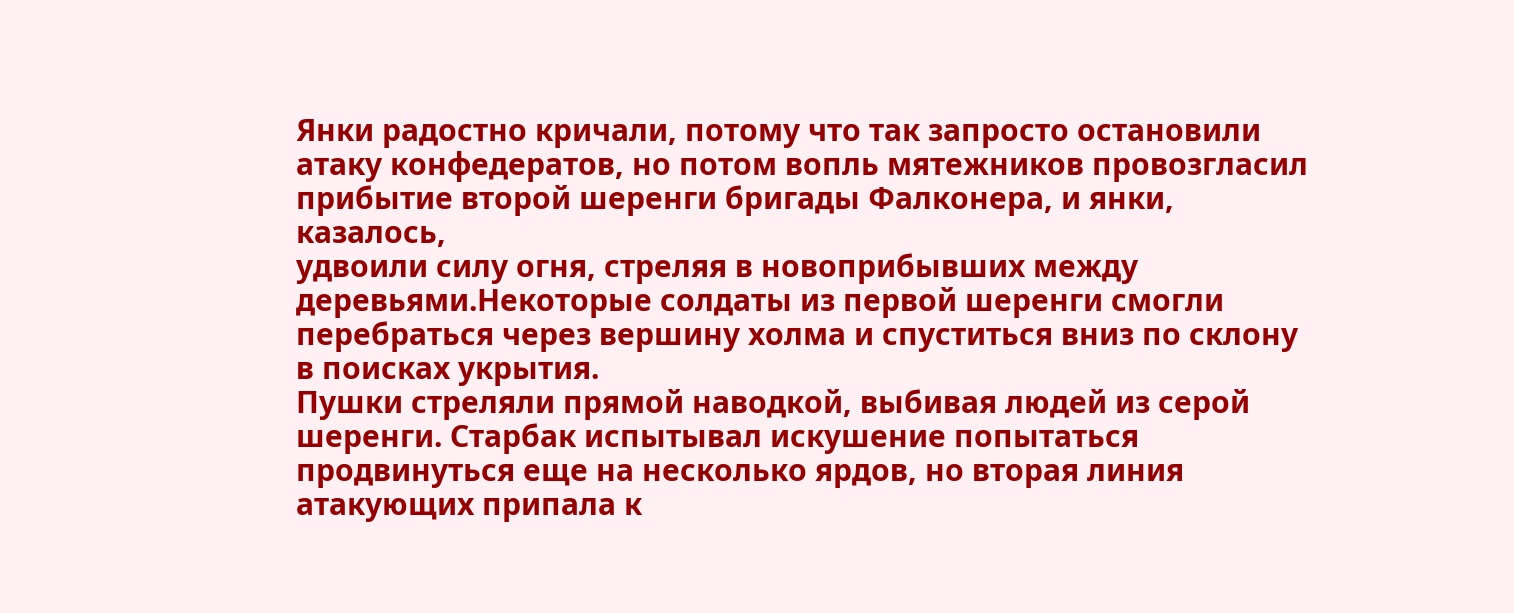Янки радостно кричали, потому что так запросто остановили атаку конфедератов, но потом вопль мятежников провозгласил прибытие второй шеренги бригады Фалконера, и янки, казалось,
удвоили силу огня, стреляя в новоприбывших между деревьями.Некоторые солдаты из первой шеренги смогли перебраться через вершину холма и спуститься вниз по склону в поисках укрытия.
Пушки стреляли прямой наводкой, выбивая людей из серой шеренги. Старбак испытывал искушение попытаться продвинуться еще на несколько ярдов, но вторая линия атакующих припала к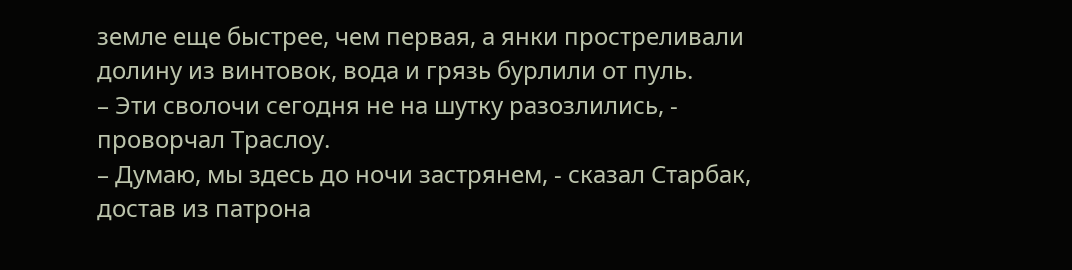земле еще быстрее, чем первая, а янки простреливали долину из винтовок, вода и грязь бурлили от пуль.
– Эти сволочи сегодня не на шутку разозлились, - проворчал Траслоу.
– Думаю, мы здесь до ночи застрянем, - сказал Старбак, достав из патрона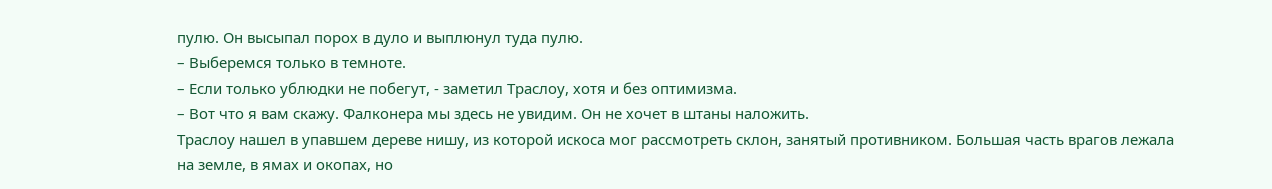пулю. Он высыпал порох в дуло и выплюнул туда пулю.
– Выберемся только в темноте.
– Если только ублюдки не побегут, - заметил Траслоу, хотя и без оптимизма.
– Вот что я вам скажу. Фалконера мы здесь не увидим. Он не хочет в штаны наложить.
Траслоу нашел в упавшем дереве нишу, из которой искоса мог рассмотреть склон, занятый противником. Большая часть врагов лежала на земле, в ямах и окопах, но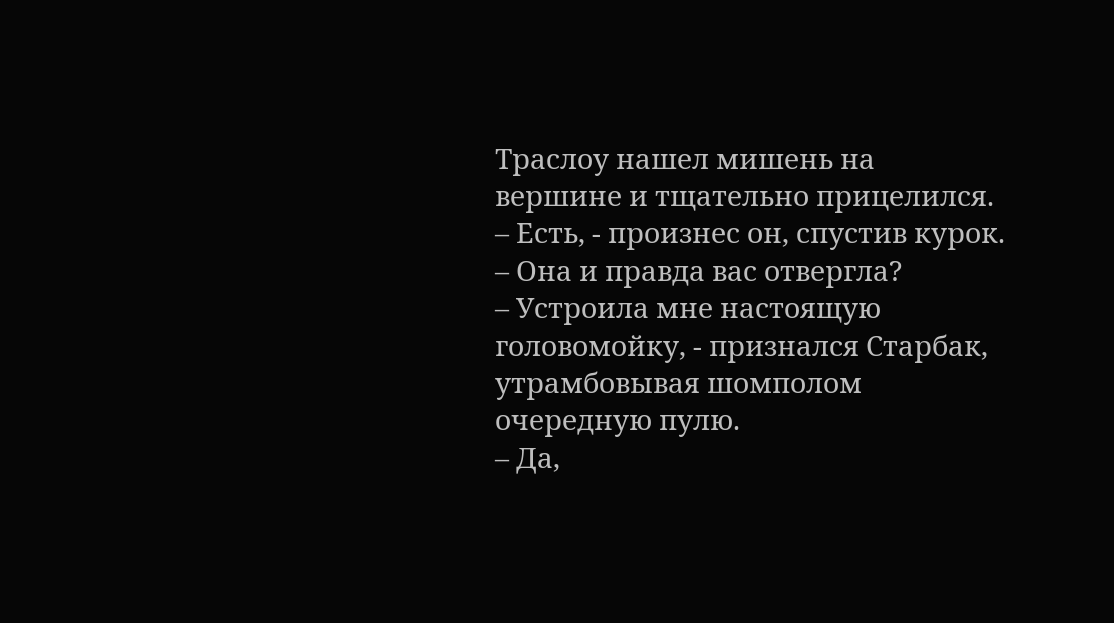Траслоу нашел мишень на вершине и тщательно прицелился.
– Есть, - произнес он, спустив курок.
– Она и правда вас отвергла?
– Устроила мне настоящую головомойку, - признался Старбак, утрамбовывая шомполом очередную пулю.
– Да,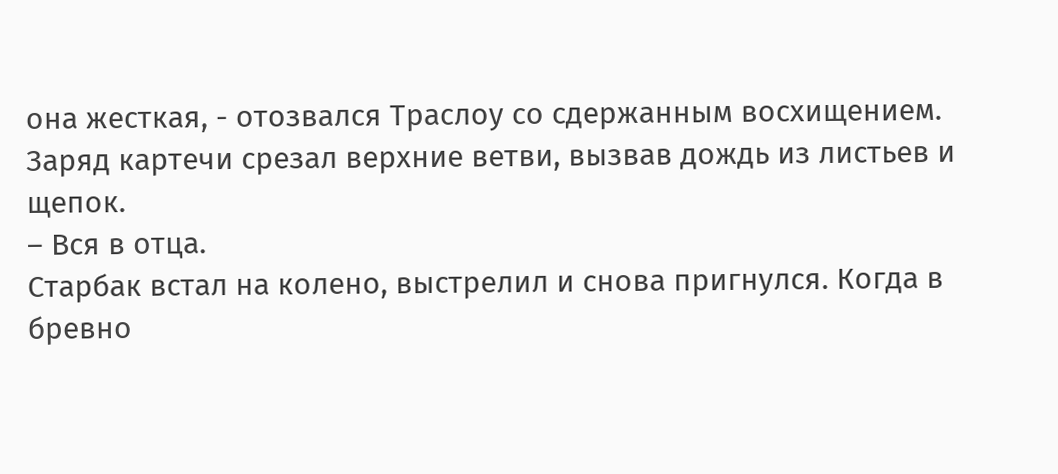она жесткая, - отозвался Траслоу со сдержанным восхищением.
Заряд картечи срезал верхние ветви, вызвав дождь из листьев и щепок.
– Вся в отца.
Старбак встал на колено, выстрелил и снова пригнулся. Когда в бревно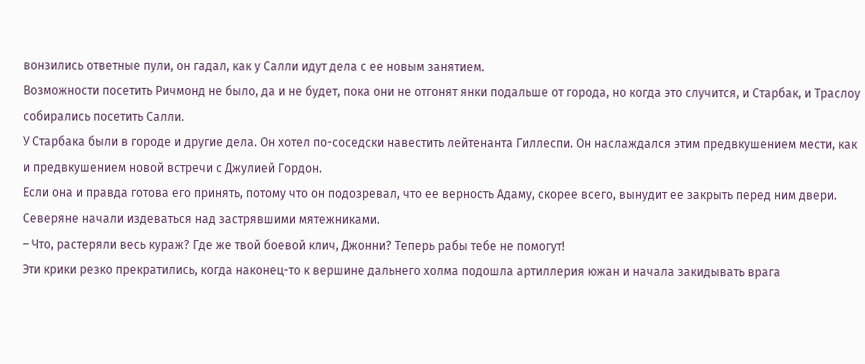вонзились ответные пули, он гадал, как у Салли идут дела с ее новым занятием.
Возможности посетить Ричмонд не было, да и не будет, пока они не отгонят янки подальше от города, но когда это случится, и Старбак, и Траслоу собирались посетить Салли.
У Старбака были в городе и другие дела. Он хотел по-соседски навестить лейтенанта Гиллеспи. Он наслаждался этим предвкушением мести, как и предвкушением новой встречи с Джулией Гордон.
Если она и правда готова его принять, потому что он подозревал, что ее верность Адаму, скорее всего, вынудит ее закрыть перед ним двери.
Северяне начали издеваться над застрявшими мятежниками.
– Что, растеряли весь кураж? Где же твой боевой клич, Джонни? Теперь рабы тебе не помогут!
Эти крики резко прекратились, когда наконец-то к вершине дальнего холма подошла артиллерия южан и начала закидывать врага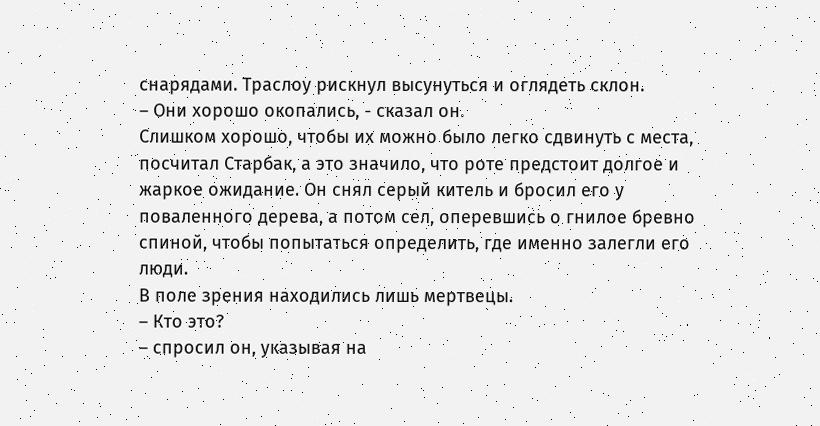снарядами. Траслоу рискнул высунуться и оглядеть склон.
– Они хорошо окопались, - сказал он.
Слишком хорошо, чтобы их можно было легко сдвинуть с места, посчитал Старбак, а это значило, что роте предстоит долгое и жаркое ожидание. Он снял серый китель и бросил его у поваленного дерева, а потом сел, оперевшись о гнилое бревно спиной, чтобы попытаться определить, где именно залегли его люди.
В поле зрения находились лишь мертвецы.
– Кто это?
– спросил он, указывая на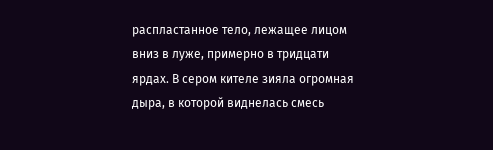распластанное тело, лежащее лицом вниз в луже, примерно в тридцати ярдах. В сером кителе зияла огромная дыра, в которой виднелась смесь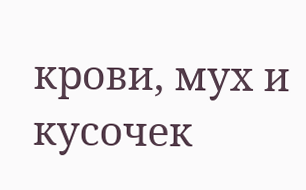крови, мух и кусочек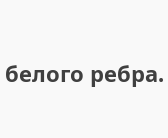белого ребра.